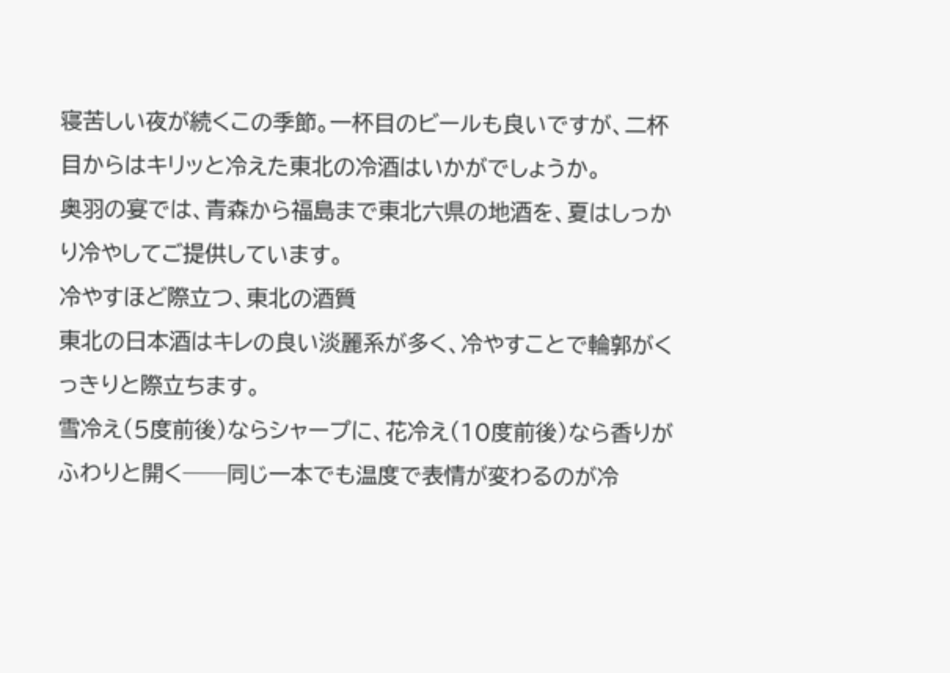寝苦しい夜が続くこの季節。一杯目のビールも良いですが、二杯目からはキリッと冷えた東北の冷酒はいかがでしょうか。
奥羽の宴では、青森から福島まで東北六県の地酒を、夏はしっかり冷やしてご提供しています。
冷やすほど際立つ、東北の酒質
東北の日本酒はキレの良い淡麗系が多く、冷やすことで輪郭がくっきりと際立ちます。
雪冷え(5度前後)ならシャープに、花冷え(10度前後)なら香りがふわりと開く──同じ一本でも温度で表情が変わるのが冷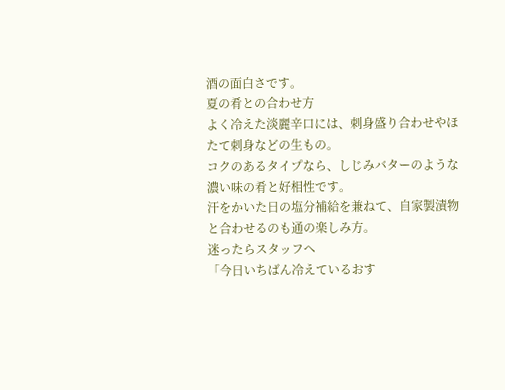酒の面白さです。
夏の肴との合わせ方
よく冷えた淡麗辛口には、刺身盛り合わせやほたて刺身などの生もの。
コクのあるタイプなら、しじみバターのような濃い味の肴と好相性です。
汗をかいた日の塩分補給を兼ねて、自家製漬物と合わせるのも通の楽しみ方。
迷ったらスタッフへ
「今日いちばん冷えているおす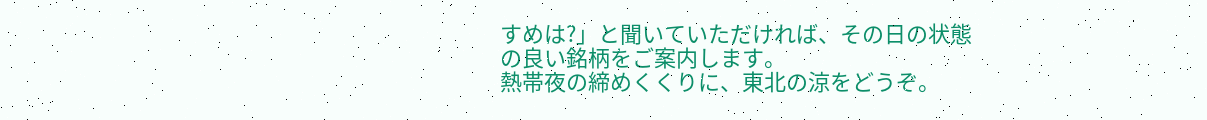すめは?」と聞いていただければ、その日の状態の良い銘柄をご案内します。
熱帯夜の締めくくりに、東北の涼をどうぞ。